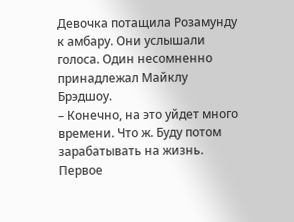Девочка потащила Розамунду к амбару. Они услышали голоса. Один несомненно принадлежал Майклу Брэдшоу.
– Конечно, на это уйдет много времени. Что ж. Буду потом зарабатывать на жизнь. Первое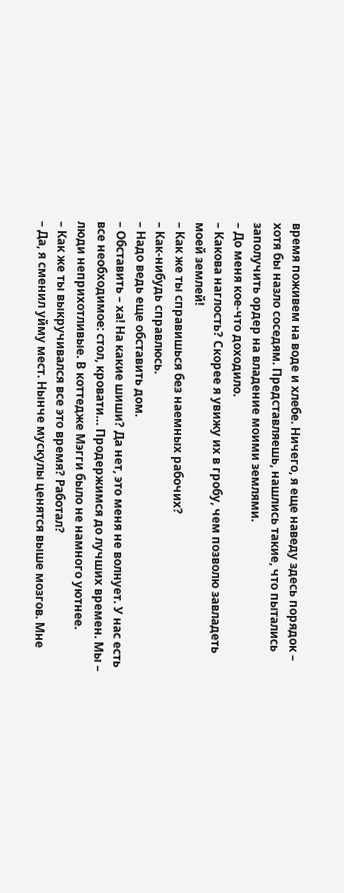время поживем на воде и хлебе. Ничего, я еще наведу здесь порядок – хотя бы назло соседям. Представляешь, нашлись такие, что пытались заполучить ордер на владение моими землями.
– До меня кое-что доходило.
– Какова наглость? Скорее я увижу их в гробу, чем позволю завладеть моей землей!
– Как же ты справишься без наемных рабочих?
– Как-нибудь справлюсь.
– Надо ведь еще обставить дом.
– Обставить – ха! На какие шиши? Да нет, это меня не волнует. У нас есть все необходимое: стол, кровати… Продержимся до лучших времен. Мы – люди неприхотливые. В коттедже Мэгги было не намного уютнее.
– Как же ты выкручивался все это время? Работал?
– Да, я сменил уйму мест. Нынче мускулы ценятся выше мозгов. Мне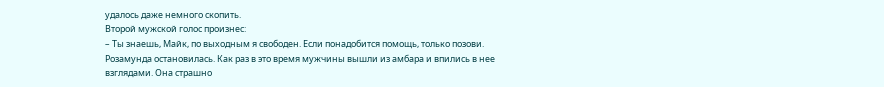удалось даже немного скопить.
Второй мужской голос произнес:
– Ты знаешь, Майк, по выходным я свободен. Если понадобится помощь, только позови.
Розамунда остановилась. Как раз в это время мужчины вышли из амбара и впились в нее взглядами. Она страшно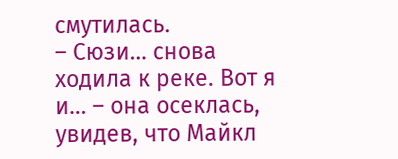смутилась.
– Сюзи… снова ходила к реке. Вот я и… – она осеклась, увидев, что Майкл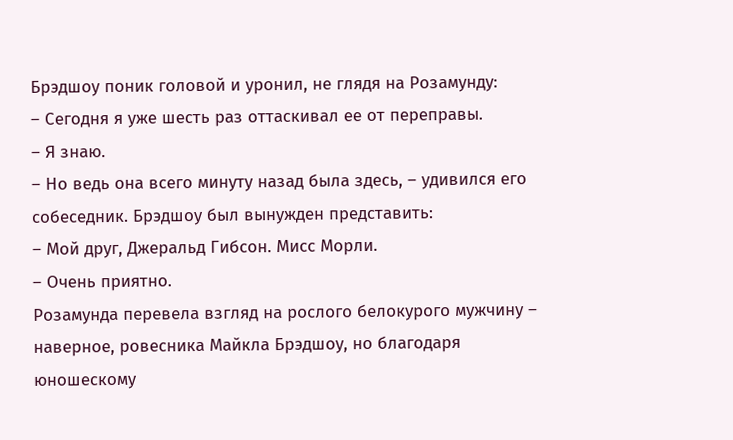Брэдшоу поник головой и уронил, не глядя на Розамунду:
– Сегодня я уже шесть раз оттаскивал ее от переправы.
– Я знаю.
– Но ведь она всего минуту назад была здесь, – удивился его собеседник. Брэдшоу был вынужден представить:
– Мой друг, Джеральд Гибсон. Мисс Морли.
– Очень приятно.
Розамунда перевела взгляд на рослого белокурого мужчину – наверное, ровесника Майкла Брэдшоу, но благодаря юношескому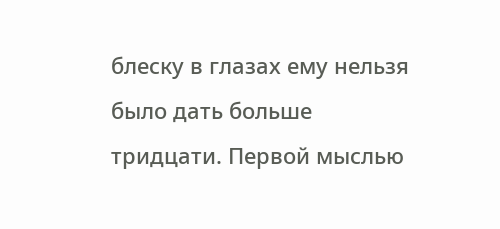блеску в глазах ему нельзя было дать больше тридцати. Первой мыслью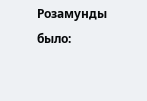Розамунды было: